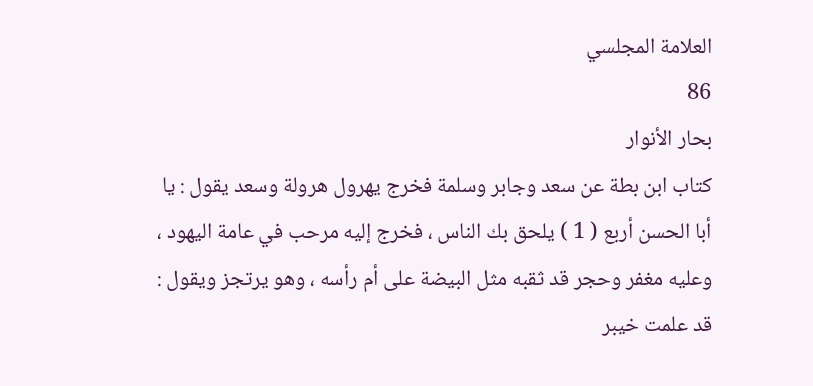العلامة المجلسي
86
بحار الأنوار
كتاب ابن بطة عن سعد وجابر وسلمة فخرج يهرول هرولة وسعد يقول : يا أبا الحسن أربع ( 1 ) يلحق بك الناس ، فخرج إليه مرحب في عامة اليهود ، وعليه مغفر وحجر قد ثقبه مثل البيضة على أم رأسه ، وهو يرتجز ويقول : قد علمت خيبر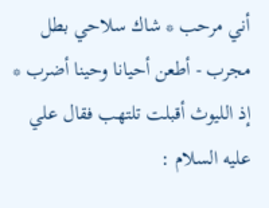أني مرحب * شاك سلاحي بطل مجرب - أطعن أحيانا وحينا أضرب * إذ الليوث أقبلت تلتهب فقال علي عليه السلام :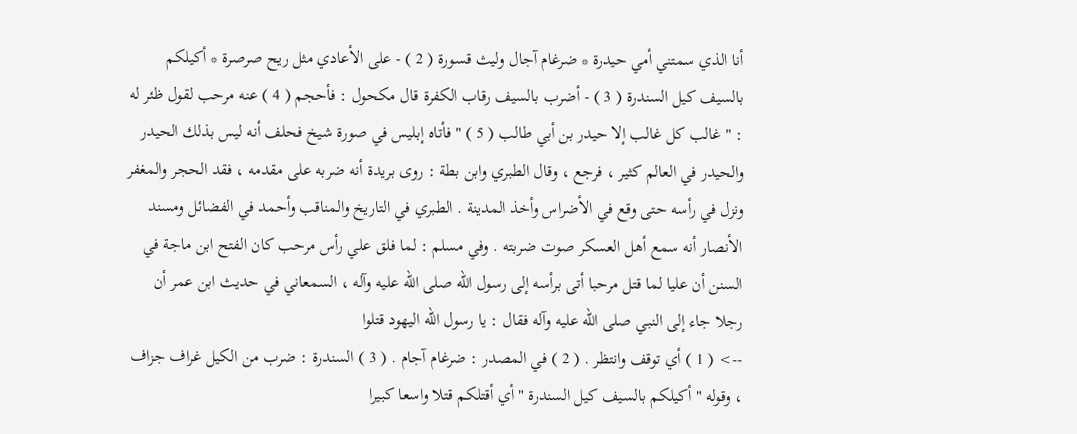أنا الذي سمتني أمي حيدرة * ضرغام آجال وليث قسورة ( 2 ) - على الأعادي مثل ريح صرصرة * أكيلكم بالسيف كيل السندرة ( 3 ) - أضرب بالسيف رقاب الكفرة قال مكحول : فأحجم ( 4 ) عنه مرحب لقول ظئر له : " غالب كل غالب إلا حيدر بن أبي طالب ( 5 ) " فأتاه إبليس في صورة شيخ فحلف أنه ليس بذلك الحيدر والحيدر في العالم كثير ، فرجع ، وقال الطبري وابن بطة : روى بريدة أنه ضربه على مقدمه ، فقد الحجر والمغفر ونزل في رأسه حتى وقع في الأضراس وأخذ المدينة . الطبري في التاريخ والمناقب وأحمد في الفضائل ومسند الأنصار أنه سمع أهل العسكر صوت ضربته . وفي مسلم : لما فلق علي رأس مرحب كان الفتح ابن ماجة في السنن أن عليا لما قتل مرحبا أتى برأسه إلى رسول الله صلى الله عليه وآله ، السمعاني في حديث ابن عمر أن رجلا جاء إلى النبي صلى الله عليه وآله فقال : يا رسول الله اليهود قتلوا
--> ( 1 ) أي توقف وانتظر . ( 2 ) في المصدر : ضرغام آجام . ( 3 ) السندرة : ضرب من الكيل غراف جزاف ، وقوله " أكيلكم بالسيف كيل السندرة " أي أقتلكم قتلا واسعا كبيرا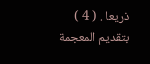ذريعا . ( 4 ) بتقديم المعجمة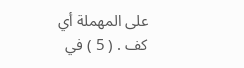على المهملة أي كف . ( 5 ) في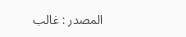المصدر : غالب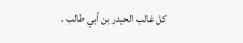كل غالب الحيدر بن أبي طالب .